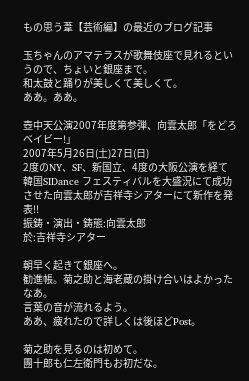もの思う葦【芸術編】の最近のブログ記事

玉ちゃんのアマテラスが歌舞伎座で見れるというので、ちょいと銀座まで。
和太鼓と踊りが美しくて美しくて。
ああ。ああ。

壺中天公演2007年度第参弾、向雲太郎「をどろベイビー!」
2007年5月26日(土)27日(日)
2度のNY、SF、新国立、4度の大阪公演を経て韓国SIDance フェスティバルを大盛況にて成功させた向雲太郎が吉祥寺シアターにて新作を発表!!
振鋳・演出・鋳態:向雲太郎
於:吉祥寺シアター

朝早く起きて銀座へ。
勧進帳。菊之助と海老蔵の掛け合いはよかったなあ。
言葉の音が流れるよう。
ああ、疲れたので詳しくは後ほどPost。

菊之助を見るのは初めて。
團十郎も仁左衛門もお初だな。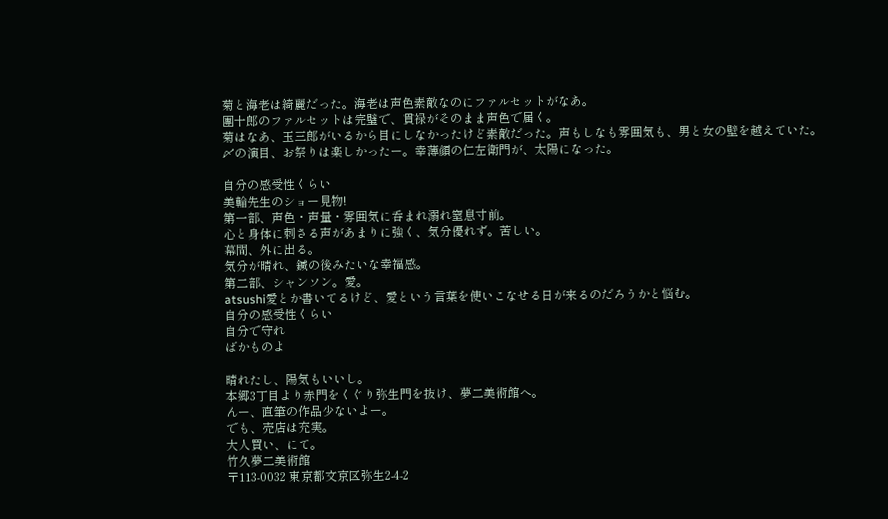菊と海老は綺麗だった。海老は声色素敵なのにファルセットがなあ。
團十郎のファルセットは完璧で、貫禄がそのまま声色で届く。
菊はなあ、玉三郎がいるから目にしなかったけど素敵だった。声もしなも雰囲気も、男と女の壁を越えていた。
〆の演目、お祭りは楽しかったー。幸薄顔の仁左衛門が、太陽になった。

自分の感受性くらい
美輪先生のショー見物!
第一部、声色・声量・雰囲気に呑まれ溺れ窒息寸前。
心と身体に刺さる声があまりに強く、気分優れず。苦しい。
幕間、外に出る。
気分が晴れ、鍼の後みたいな幸福感。
第二部、シャンソン。愛。
atsushi愛とか書いてるけど、愛という言葉を使いこなせる日が来るのだろうかと悩む。
自分の感受性くらい
自分で守れ
ばかものよ

晴れたし、陽気もいいし。
本郷3丁目より赤門をくぐり弥生門を抜け、夢二美術館へ。
んー、直筆の作品少ないよー。
でも、売店は充実。
大人買い、にて。
竹久夢二美術館
〒113-0032 東京都文京区弥生2-4-2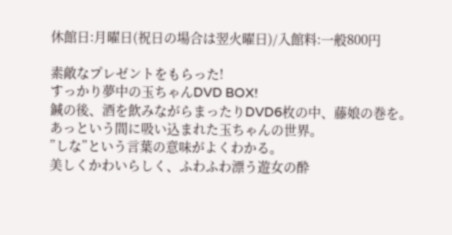休館日:月曜日(祝日の場合は翌火曜日)/入館料:一般800円

素敵なプレゼントをもらった!
すっかり夢中の玉ちゃんDVD BOX!
鍼の後、酒を飲みながらまったりDVD6枚の中、藤娘の巻を。
あっという間に吸い込まれた玉ちゃんの世界。
”しな”という言葉の意味がよくわかる。
美しくかわいらしく、ふわふわ漂う遊女の酔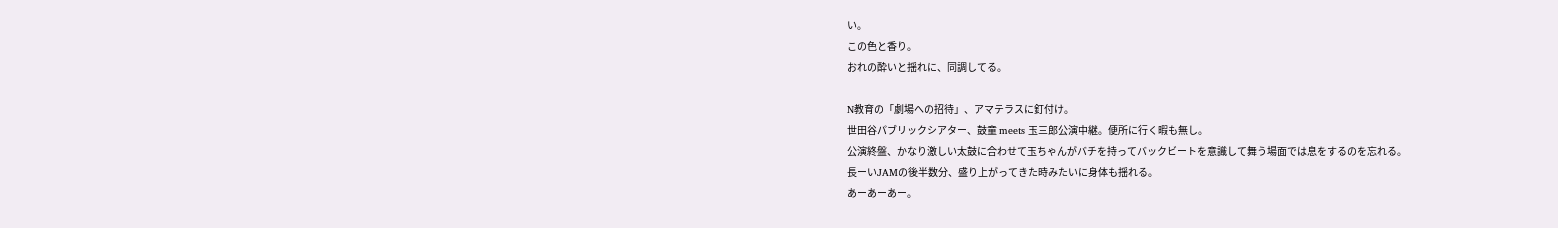い。
この色と香り。
おれの酔いと揺れに、同調してる。

N教育の「劇場への招待」、アマテラスに釘付け。
世田谷パブリックシアター、鼓童 meets 玉三郎公演中継。便所に行く暇も無し。
公演終盤、かなり激しい太鼓に合わせて玉ちゃんがバチを持ってバックビートを意識して舞う場面では息をするのを忘れる。
長ーいJAMの後半数分、盛り上がってきた時みたいに身体も揺れる。
あーあーあー。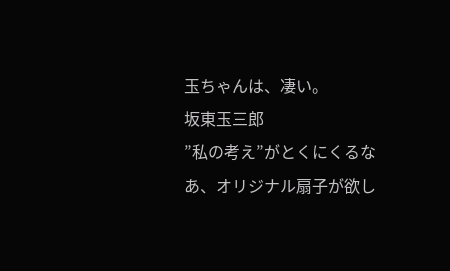玉ちゃんは、凄い。
坂東玉三郎
”私の考え”がとくにくるなあ、オリジナル扇子が欲し